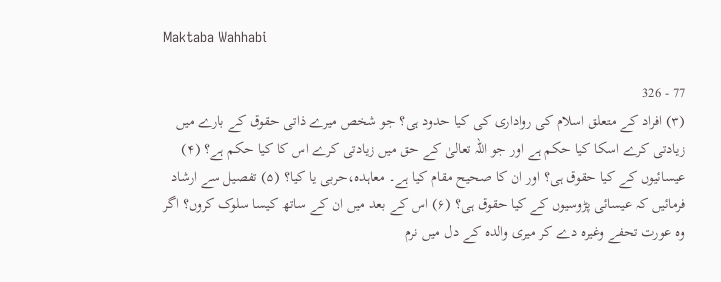Maktaba Wahhabi

77 - 326
(۳) افراد کے متعلق اسلام کی رواداری کی کیا حدود ہی؟ جو شخص میرے ذاتی حقوق کے بارے میں زیادتی کرے اسکا کیا حکم ہے اور جو اللہ تعالیٰ کے حق میں زیادتی کرے اس کا کیا حکم ہے؟ (۴) عیسائیوں کے کیا حقوق ہی؟ اور ان کا صحیح مقام کیا ہے۔ معاہدہ،حربی یا کیا؟ (۵) تفصیل سے ارشاد فرمائیں کہ عیسائی پڑوسیوں کے کیا حقوق ہی؟ (۶) اس کے بعد میں ان کے ساتھ کیسا سلوک کروں؟ اگر وہ عورت تحفے وغیرہ دے کر میری والدہ کے دل میں نرم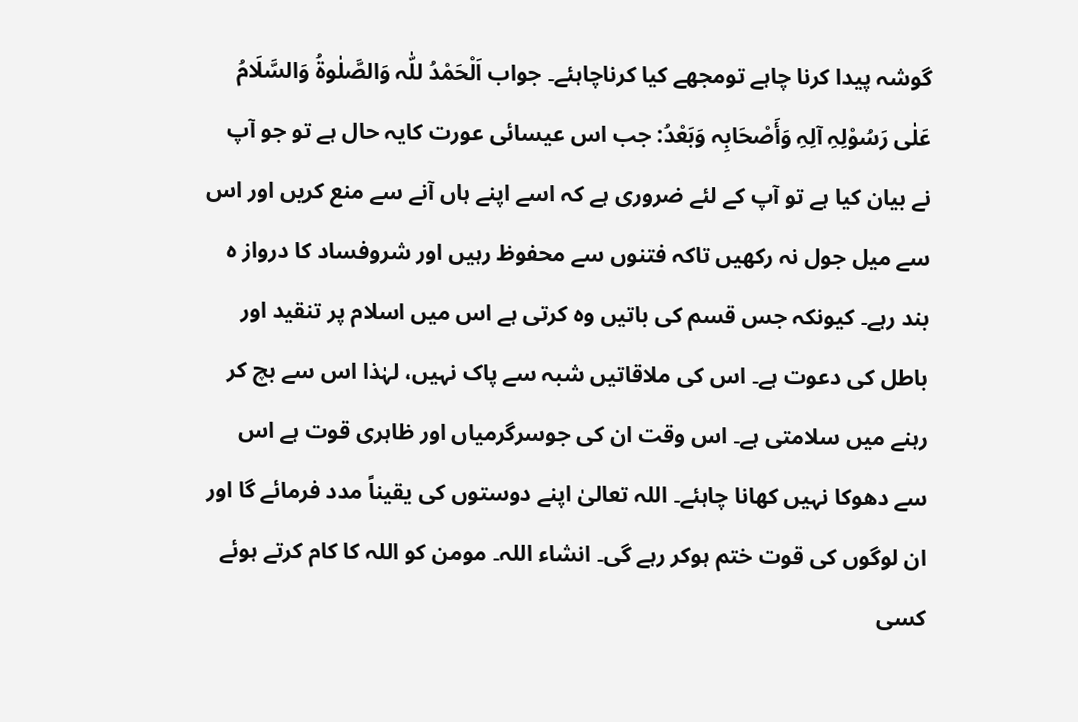گوشہ پیدا کرنا چاہے تومجھے کیا کرناچاہئے۔ جواب اَلْحَمْدُ للّٰہ وَالصَّلٰوۃُ وَالسَّلَامُ عَلٰی رَسُوْلِہِ آلِہِ وَأَصْحَابِہ وَبَعْدُ: جب اس عیسائی عورت کایہ حال ہے تو جو آپ نے بیان کیا ہے تو آپ کے لئے ضروری ہے کہ اسے اپنے ہاں آنے سے منع کریں اور اس سے میل جول نہ رکھیں تاکہ فتنوں سے محفوظ رہیں اور شروفساد کا درواز ہ بند رہے۔ کیونکہ جس قسم کی باتیں وہ کرتی ہے اس میں اسلام پر تنقید اور باطل کی دعوت ہے۔ اس کی ملاقاتیں شبہ سے پاک نہیں، لہٰذا اس سے بچ کر رہنے میں سلامتی ہے۔ اس وقت ان کی جوسرگرمیاں اور ظاہری قوت ہے اس سے دھوکا نہیں کھانا چاہئے۔ اللہ تعالیٰ اپنے دوستوں کی یقیناً مدد فرمائے گا اور ان لوگوں کی قوت ختم ہوکر رہے گی۔ انشاء اللہ۔ مومن کو اللہ کا کام کرتے ہوئے کسی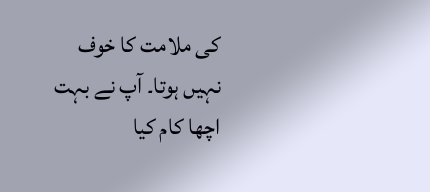کی ملامت کا خوف نہیں ہوتا۔ آپ نے بہت اچھا کام کیا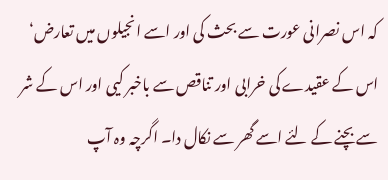کہ اس نصرانی عورت سے بحث کی اور اسے انجیلوں میں تعارض‘ اس کے عقیدے کی خرابی اور تناقص سے باخبر کیی اور اس کے شر سے بچنے کے لئے اسے گھر سے نکال دا۔ اگرچہ وہ آپ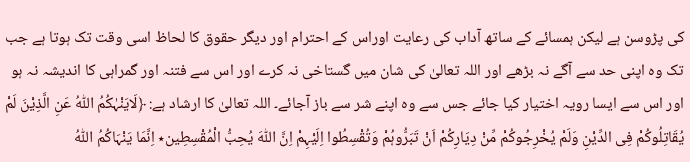کی پڑوسن ہے لیکن ہمسائے کے ساتھ آداب کی رعایت اوراس کے احترام اور دیگر حقوق کا لحاظ اسی وقت تک ہوتا ہے جب تک وہ اپنی حد سے آگے نہ بڑھے اور اللہ تعالیٰ کی شان میں گستاخی نہ کرے اور اس سے فتنہ اور گمراہی کا اندیشہ نہ ہو اور اس سے ایسا رویہ اختیار کیا جائے جس سے وہ اپنے شر سے باز آجائے۔ اللہ تعالیٰ کا ارشاد ہے: ﴿لَایَنْہٰکُمُ اللّٰہُ عَنِ الَّذِیْنَ لَمْ یُقَاتِلُوکُمْ فِی الدِّیْنِ وَلَمْ یُخْرِجُوکُمْ مِّنْ دِیَارِکُمْ اَنْ تَبَرُّوہُمْ وَتُقْسِطُوا اِلَیْہِمْ اِنَّ اللّٰہَ یُحِبُّ الْمُقْسِطِین٭ اِنَّمَا یَنْہَاکُمُ اللّٰہُ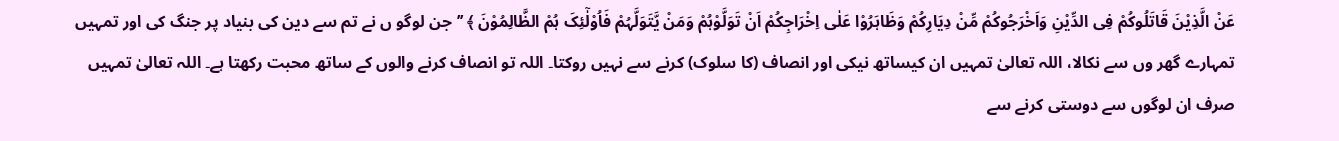عَنْ الَّذِیْنَ قَاتَلُوکُمْ فِی الدِّیْنِ وَاَخْرَجُوکُمْ مِّنْ دِیَارِکُمْ وَظَاہَرُوْا عَلٰی اِخْرَاجِکُمْ اَنْ تَوَلَّوْہُمْ وَمَنْ یَّتَوَلَّہُمْ فَاُوْلٰٓئِکَ ہُمْ الظَّالِمُوْنَ ﴾ ’’جن لوگو ں نے تم سے دین کی بنیاد پر جنگ کی اور تمہیں تمہارے گھر وں سے نکالا، اللہ تعالیٰ تمہیں ان کیساتھ نیکی اور انصاف (کا سلوک) کرنے سے نہیں روکتا۔ اللہ تو انصاف کرنے والوں کے ساتھ محبت رکھتا ہے۔ اللہ تعالیٰ تمہیں صرف ان لوگوں سے دوستی کرنے سے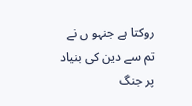روکتا ہے جنہو ں نے تم سے دین کی بنیاد پر جنگ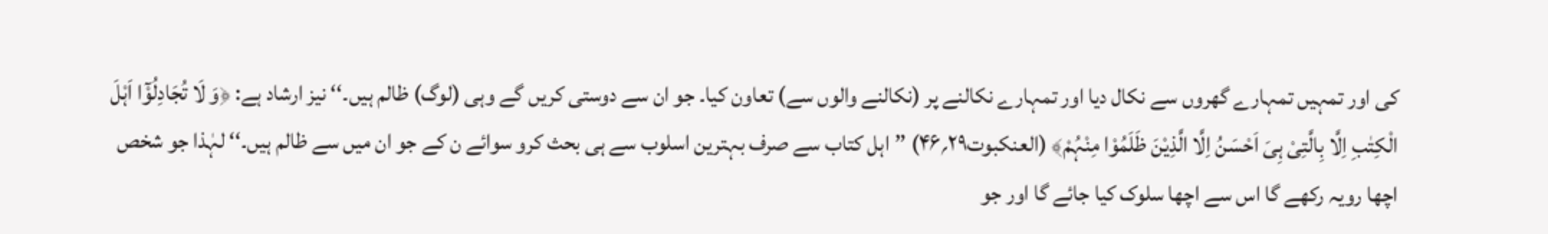کی اور تمہیں تمہارے گھروں سے نکال دیا اور تمہارے نکالنے پر (نکالنے والوں سے) تعاون کیا۔ جو ان سے دوستی کریں گے وہی (لوگ) ظالم ہیں۔‘‘ نیز ارشاد ہے: ﴿وَ لَا تُجَادِلُوْٓا اَہْلَ الْکِتٰبِ اِلَّا بِالَّتِیْ ہِیَ اَحْسَنُ اِلَّا الَّذِیْنَ ظَلَمُوْا مِنْہُمْ﴾ (العنکبوت۲۹؍۴۶) ’’اہل کتاب سے صرف بہترین اسلوب سے ہی بحث کرو سوائے ن کے جو ان میں سے ظالم ہیں۔‘‘ لہٰذا جو شخص اچھا رویہ رکھے گا اس سے اچھا سلوک کیا جائے گا اور جو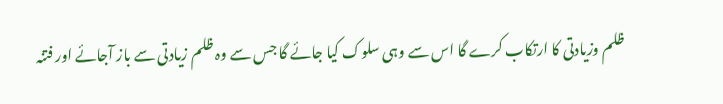ظلم وزیادتی کا ارتکاب کرے گا اس سے وہی سلوک کیا جائے گا جس سے وہ ظلم زیادتی سے باز آجائے اور فتنہ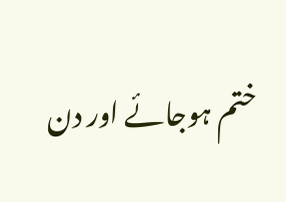ختم ہوجائے اور دن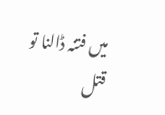میں فتنہ ڈالنا تو قتل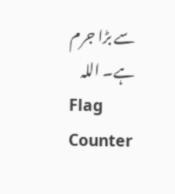سے بڑا جرم ہے۔ اللہ
Flag Counter